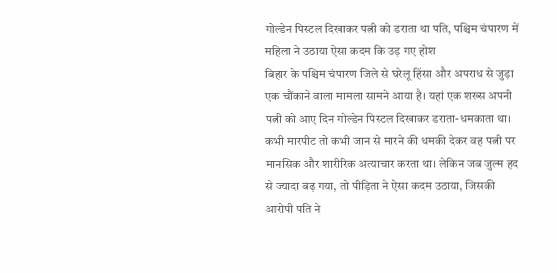गोल्डेन पिस्टल दिखाकर पत्नी को डराता था पति, पश्चिम चंपारण में महिला ने उठाया ऐसा कदम कि उड़ गए होश
बिहार के पश्चिम चंपारण जिले से घरेलू हिंसा और अपराध से जुड़ा एक चौंकाने वाला मामला सामने आया है। यहां एक शख्स अपनी पत्नी को आए दिन गोल्डेन पिस्टल दिखाकर डराता-धमकाता था। कभी मारपीट तो कभी जान से मारने की धमकी देकर वह पत्नी पर मानसिक और शारीरिक अत्याचार करता था। लेकिन जब जुल्म हद से ज्यादा बढ़ गया, तो पीड़िता ने ऐसा कदम उठाया, जिसकी आरोपी पति ने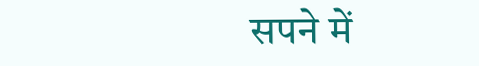सपने में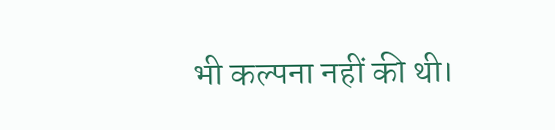भी कल्पना नहीं की थी।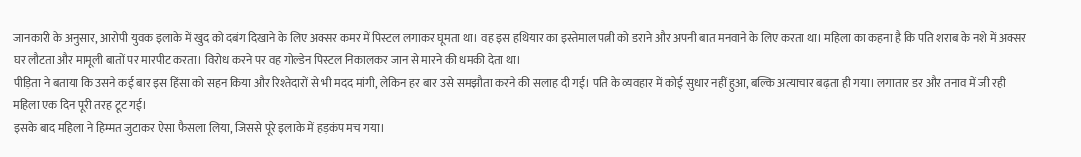जानकारी के अनुसार, आरोपी युवक इलाके में खुद को दबंग दिखाने के लिए अक्सर कमर में पिस्टल लगाकर घूमता था। वह इस हथियार का इस्तेमाल पत्नी को डराने और अपनी बात मनवाने के लिए करता था। महिला का कहना है कि पति शराब के नशे में अक्सर घर लौटता और मामूली बातों पर मारपीट करता। विरोध करने पर वह गोल्डेन पिस्टल निकालकर जान से मारने की धमकी देता था।
पीड़िता ने बताया कि उसने कई बार इस हिंसा को सहन किया और रिश्तेदारों से भी मदद मांगी, लेकिन हर बार उसे समझौता करने की सलाह दी गई। पति के व्यवहार में कोई सुधार नहीं हुआ, बल्कि अत्याचार बढ़ता ही गया। लगातार डर और तनाव में जी रही महिला एक दिन पूरी तरह टूट गई।
इसके बाद महिला ने हिम्मत जुटाकर ऐसा फैसला लिया, जिससे पूरे इलाके में हड़कंप मच गया।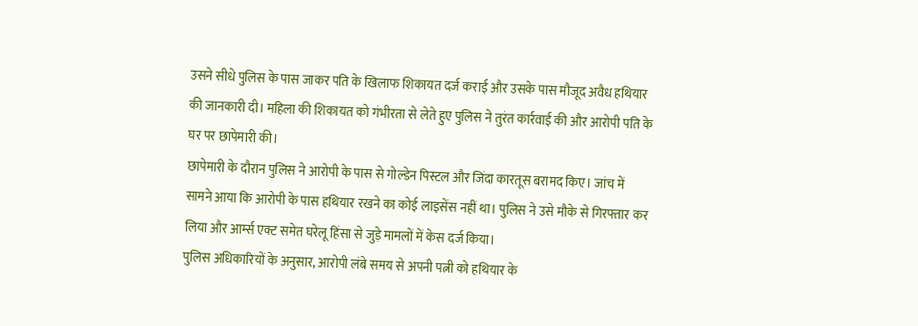उसने सीधे पुलिस के पास जाकर पति के खिलाफ शिकायत दर्ज कराई और उसके पास मौजूद अवैध हथियार की जानकारी दी। महिला की शिकायत को गंभीरता से लेते हुए पुलिस ने तुरंत कार्रवाई की और आरोपी पति के घर पर छापेमारी की।
छापेमारी के दौरान पुलिस ने आरोपी के पास से गोल्डेन पिस्टल और जिंदा कारतूस बरामद किए। जांच में सामने आया कि आरोपी के पास हथियार रखने का कोई लाइसेंस नहीं था। पुलिस ने उसे मौके से गिरफ्तार कर लिया और आर्म्स एक्ट समेत घरेलू हिंसा से जुड़े मामलों में केस दर्ज किया।
पुलिस अधिकारियों के अनुसार, आरोपी लंबे समय से अपनी पत्नी को हथियार के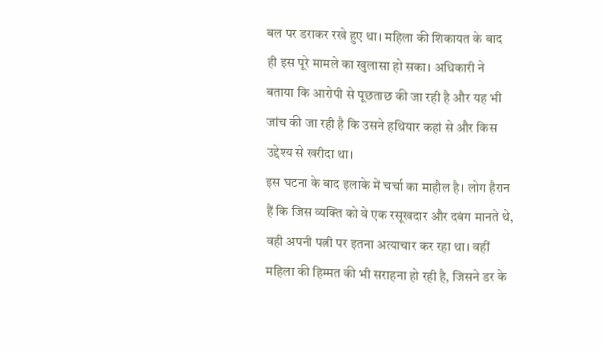बल पर डराकर रखे हुए था। महिला की शिकायत के बाद ही इस पूरे मामले का खुलासा हो सका। अधिकारी ने बताया कि आरोपी से पूछताछ की जा रही है और यह भी जांच की जा रही है कि उसने हथियार कहां से और किस उद्देश्य से खरीदा था।
इस घटना के बाद इलाके में चर्चा का माहौल है। लोग हैरान हैं कि जिस व्यक्ति को वे एक रसूखदार और दबंग मानते थे, वही अपनी पत्नी पर इतना अत्याचार कर रहा था। वहीं महिला की हिम्मत की भी सराहना हो रही है, जिसने डर के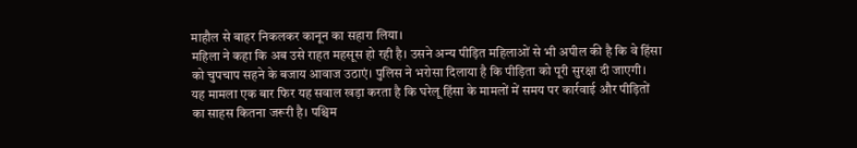माहौल से बाहर निकलकर कानून का सहारा लिया।
महिला ने कहा कि अब उसे राहत महसूस हो रही है। उसने अन्य पीड़ित महिलाओं से भी अपील की है कि वे हिंसा को चुपचाप सहने के बजाय आवाज उठाएं। पुलिस ने भरोसा दिलाया है कि पीड़िता को पूरी सुरक्षा दी जाएगी।
यह मामला एक बार फिर यह सवाल खड़ा करता है कि घरेलू हिंसा के मामलों में समय पर कार्रवाई और पीड़ितों का साहस कितना जरूरी है। पश्चिम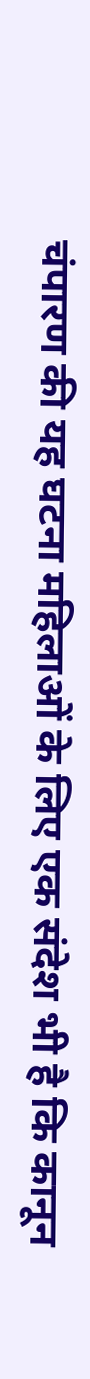चंपारण की यह घटना महिलाओं के लिए एक संदेश भी है कि कानून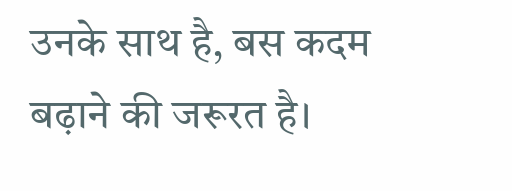उनके साथ है, बस कदम बढ़ाने की जरूरत है।